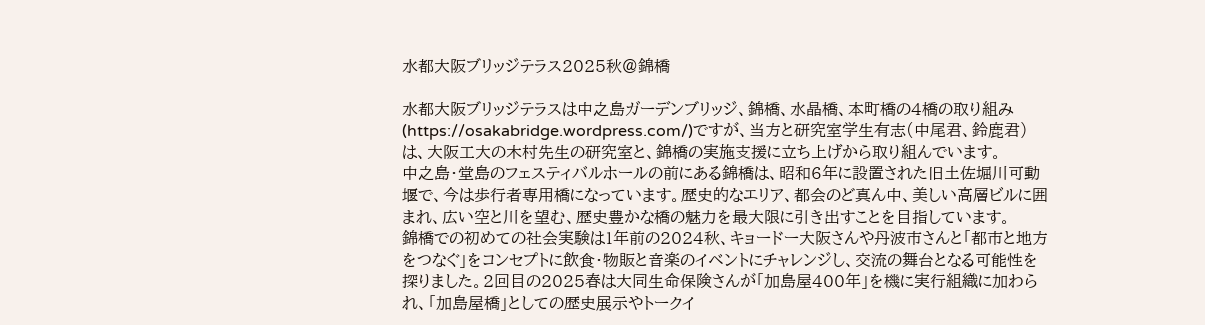水都大阪ブリッジテラス2025秋@錦橋

水都大阪ブリッジテラスは中之島ガーデンブリッジ、錦橋、水晶橋、本町橋の4橋の取り組み(https://osakabridge.wordpress.com/)ですが、当方と研究室学生有志(中尾君、鈴鹿君)は、大阪工大の木村先生の研究室と、錦橋の実施支援に立ち上げから取り組んでいます。
中之島・堂島のフェスティバルホールの前にある錦橋は、昭和6年に設置された旧土佐堀川可動堰で、今は歩行者専用橋になっています。歴史的なエリア、都会のど真ん中、美しい高層ビルに囲まれ、広い空と川を望む、歴史豊かな橋の魅力を最大限に引き出すことを目指しています。
錦橋での初めての社会実験は1年前の2024秋、キョードー大阪さんや丹波市さんと「都市と地方をつなぐ」をコンセプトに飲食・物販と音楽のイベントにチャレンジし、交流の舞台となる可能性を探りました。2回目の2025春は大同生命保険さんが「加島屋400年」を機に実行組織に加わられ、「加島屋橋」としての歴史展示やトークイ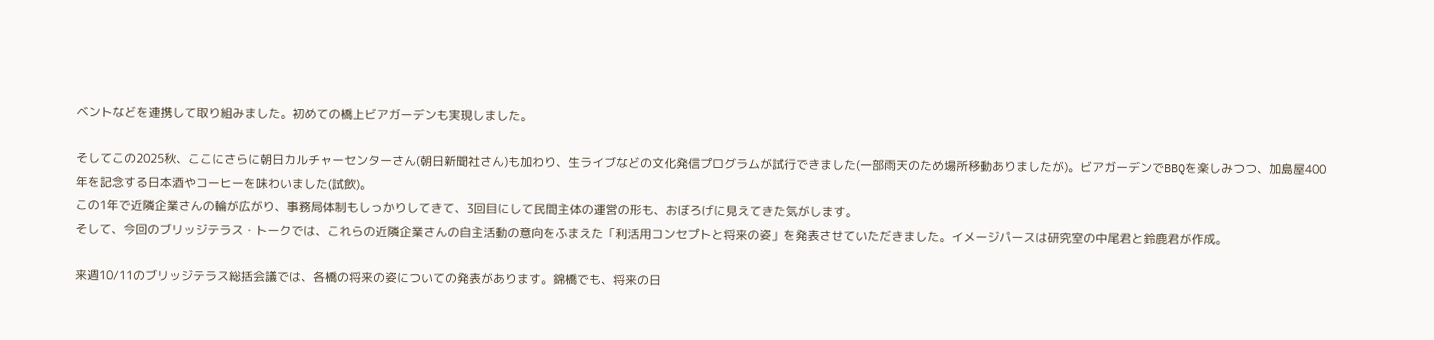ベントなどを連携して取り組みました。初めての橋上ビアガーデンも実現しました。

そしてこの2025秋、ここにさらに朝日カルチャーセンターさん(朝日新聞社さん)も加わり、生ライブなどの文化発信プログラムが試行できました(一部雨天のため場所移動ありましたが)。ビアガーデンでBBQを楽しみつつ、加島屋400年を記念する日本酒やコーヒーを味わいました(試飲)。
この1年で近隣企業さんの輪が広がり、事務局体制もしっかりしてきて、3回目にして民間主体の運営の形も、おぼろげに見えてきた気がします。
そして、今回のブリッジテラス・トークでは、これらの近隣企業さんの自主活動の意向をふまえた「利活用コンセプトと将来の姿」を発表させていただきました。イメージパースは研究室の中尾君と鈴鹿君が作成。

来週10/11のブリッジテラス総括会議では、各橋の将来の姿についての発表があります。錦橋でも、将来の日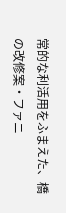常的な利活用をふまえた、橋の改修案・ファニ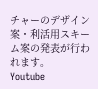チャーのデザイン案・利活用スキーム案の発表が行われます。
Youtube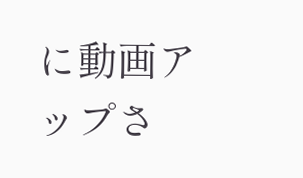に動画アップさ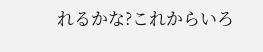れるかな?これからいろ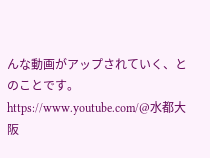んな動画がアップされていく、とのことです。
https://www.youtube.com/@水都大阪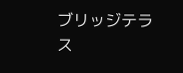ブリッジテラス